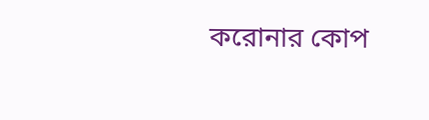করোনার কোপ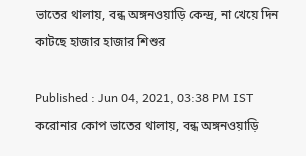ভাতের থালায়, বন্ধ অঙ্গনওয়াড়ি কেন্দ্র, না খেয়ে দিন কাটছে হাজার হাজার শিশুর

Published : Jun 04, 2021, 03:38 PM IST
করোনার কোপ ভাতের থালায়, বন্ধ অঙ্গনওয়াড়ি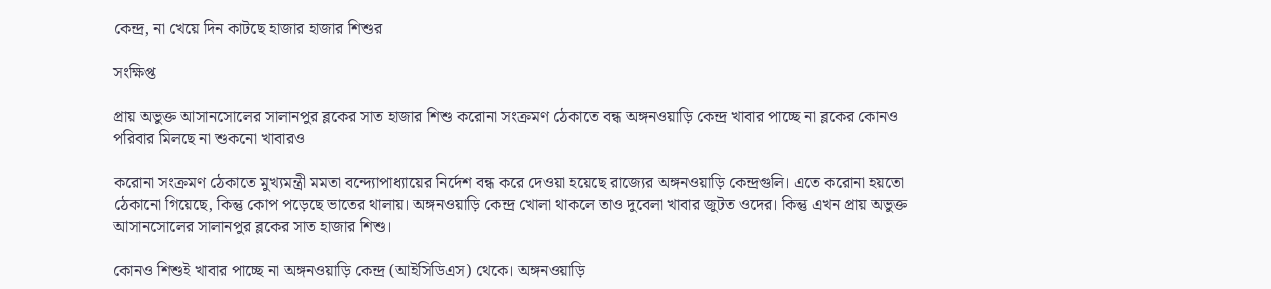কেন্দ্র, না খেয়ে দিন কাটছে হাজার হাজার শিশুর

সংক্ষিপ্ত

প্রায় অভুক্ত আসানসোলের সালানপুর ব্লকের সাত হাজার শিশু করোনা সংক্রমণ ঠেকাতে বন্ধ অঙ্গনওয়াড়ি কেন্দ্র খাবার পাচ্ছে না ব্লকের কোনও পরিবার মিলছে না শুকনো খাবারও

করোনা সংক্রমণ ঠেকাতে মুখ্যমন্ত্রী মমতা বন্দ্যোপাধ্যায়ের নির্দেশ বন্ধ করে দেওয়া হয়েছে রাজ্যের অঙ্গনওয়াড়ি কেন্দ্রগুলি। এতে করোনা হয়তো ঠেকানো গিয়েছে, কিন্তু কোপ পড়েছে ভাতের থালায়। অঙ্গনওয়াড়ি কেন্দ্র খোলা থাকলে তাও দুবেলা খাবার জুটত ওদের। কিন্তু এখন প্রায় অভুক্ত আসানসোলের সালানপুর ব্লকের সাত হাজার শিশু।

কোনও শিশুই খাবার পাচ্ছে না অঙ্গনওয়াড়ি কেন্দ্র (আইসিডিএস) থেকে। অঙ্গনওয়াড়ি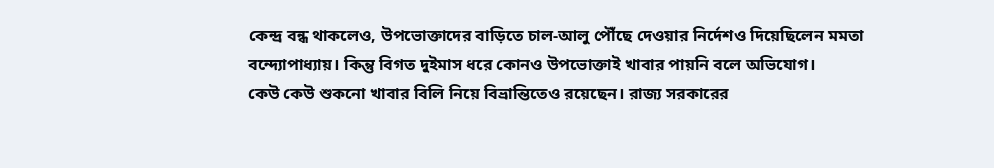কেন্দ্র বন্ধ থাকলেও, উপভোক্তাদের বাড়িতে চাল-আলু পৌঁছে দেওয়ার নির্দেশও দিয়েছিলেন মমতা বন্দ্যোপাধ্যায়। কিন্তু বিগত দুইমাস ধরে কোনও উপভোক্তাই খাবার পায়নি বলে অভিযোগ।
কেউ কেউ শুকনো খাবার বিলি নিয়ে বিভ্রান্তিতেও রয়েছেন। রাজ্য সরকারের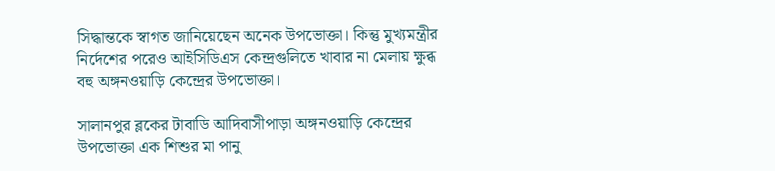সিদ্ধান্তকে স্বাগত জানিয়েছেন অনেক উপভোক্তা। কিন্তু মুখ্যমন্ত্রীর নির্দেশের পরেও আইসিডিএস কেন্দ্রগুলিতে খাবার না মেলায় ক্ষুব্ধ বহু অঙ্গনওয়াড়ি কেন্দ্রের উপভোক্তা।

সালানপুর ব্লকের টাবাডি আদিবাসীপাড়া অঙ্গনওয়াড়ি কেন্দ্রের উপভোক্তা এক শিশুর মা পানু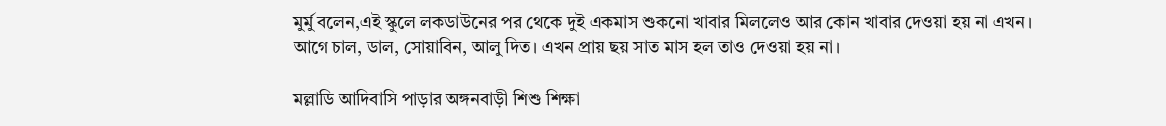মুর্মু বলেন,এই স্কুলে লকডাউনের পর থেকে দুই একমাস শুকনো খাবার মিললেও আর কোন খাবার দেওয়া হয় না এখন। আগে চাল, ডাল, সোয়াবিন, আলু দিত। এখন প্রায় ছয় সাত মাস হল তাও দেওয়া হয় না।

মল্লাডি আদিবাসি পাড়ার অঙ্গনবাড়ী শিশু শিক্ষা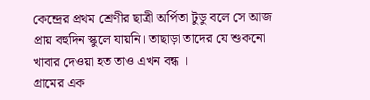কেন্দ্রের প্রথম শ্রেণীর ছাত্রী অর্পিতা টুডু বলে সে আজ প্রায় বহুদিন স্কুলে যায়নি। তাছাড়া তাদের যে শুকনো খাবার দেওয়া হত তাও এখন বন্ধ ।
গ্রামের এক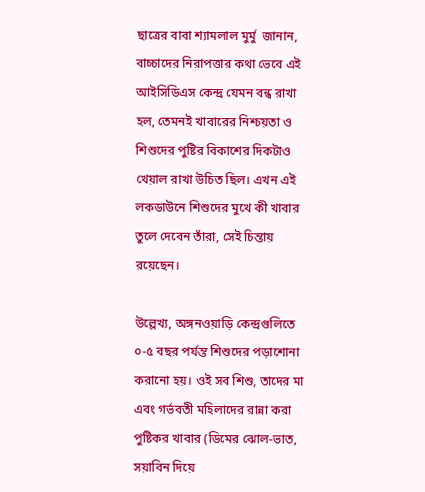ছাত্রের বাবা শ্যামলাল মুর্মু  জানান, বাচ্চাদের নিরাপত্তার কথা ভেবে এই আইসিডিএস কেন্দ্র যেমন বন্ধ রাখা হল, তেমনই খাবারের নিশ্চয়তা ও শিশুদের পুষ্টির বিকাশের দিকটাও খেয়াল রাখা উচিত ছিল। এখন এই লকডাউনে শিশুদের মুখে কী খাবার তুলে দেবেন তাঁরা, সেই চিন্তায় রয়েছেন।

উল্লেখ্য, অঙ্গনওয়াড়ি কেন্দ্রগুলিতে ০-৫ বছর পর্যন্ত শিশুদের পড়াশোনা করানো হয়। ওই সব শিশু, তাদের মা এবং গর্ভবতী মহিলাদের রান্না করা পুষ্টিকর খাবার (ডিমের ঝোল-ভাত, সয়াবিন দিয়ে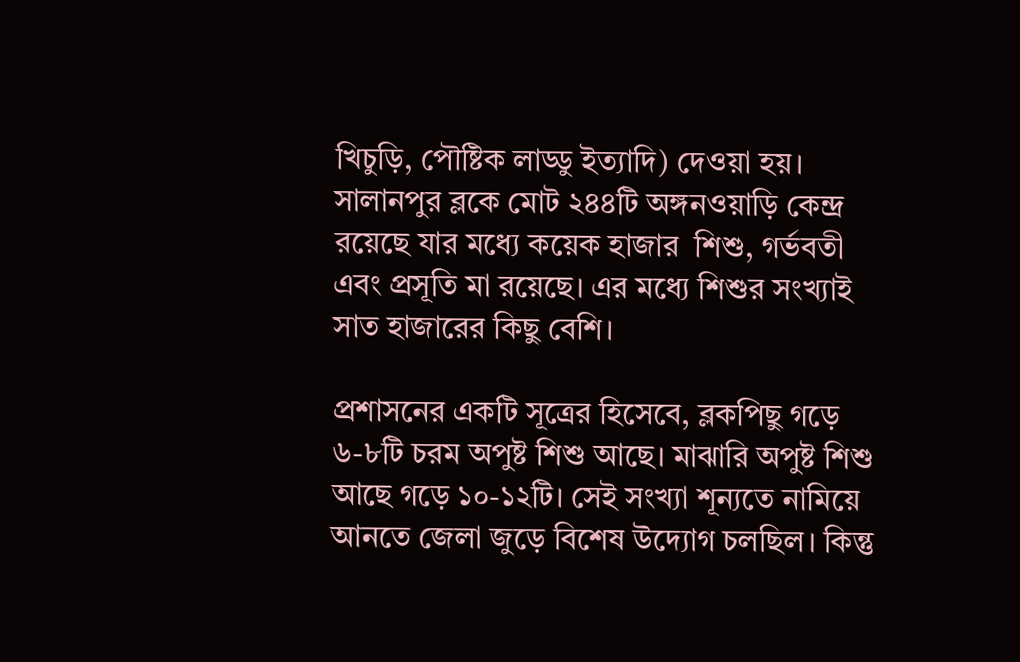খিচুড়ি, পৌষ্টিক লাড্ডু ইত্যাদি) দেওয়া হয়। সালানপুর ব্লকে মোট ২৪৪টি অঙ্গনওয়াড়ি কেন্দ্র রয়েছে যার মধ্যে কয়েক হাজার  শিশু, গর্ভবতী এবং প্রসূতি মা রয়েছে। এর মধ্যে শিশুর সংখ্যাই সাত হাজারের কিছু বেশি।

প্রশাসনের একটি সূত্রের হিসেবে, ব্লকপিছু গড়ে ৬-৮টি চরম অপুষ্ট শিশু আছে। মাঝারি অপুষ্ট শিশু আছে গড়ে ১০-১২টি। সেই সংখ্যা শূন্যতে নামিয়ে আনতে জেলা জুড়ে বিশেষ উদ্যোগ চলছিল। কিন্তু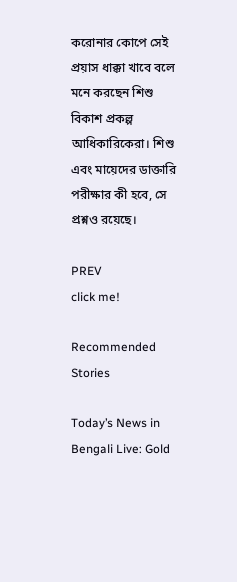করোনার কোপে সেই প্রয়াস ধাক্কা খাবে বলে মনে করছেন শিশু বিকাশ প্রকল্প আধিকারিকেরা। শিশু এবং মায়েদের ডাক্তারি পরীক্ষার কী হবে, সে প্রশ্নও রয়েছে।

PREV
click me!

Recommended Stories

Today’s News in Bengali Live: Gold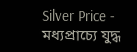Silver Price - মধ্যপ্রাচ্যে যুদ্ধ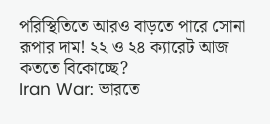পরিস্থিতিতে আরও বাড়তে পারে সোনা রূপার দাম! ২২ ও ২৪ ক্যারেট আজ কততে বিকোচ্ছে?
Iran War: ভারতে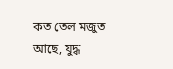কত তেল মজুত আছে, যুদ্ধ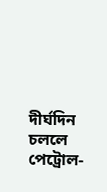দীর্ঘদিন চললে পেট্রোল-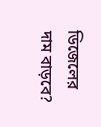ডিজেলের দাম বাড়বে?